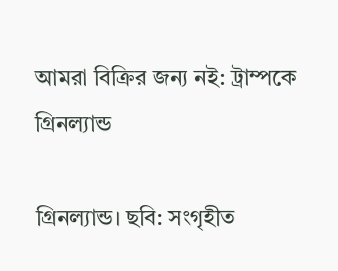আমরা বিক্রির জন্য নই: ট্রাম্পকে গ্রিনল্যান্ড

গ্রিনল্যান্ড। ছবি: সংগৃহীত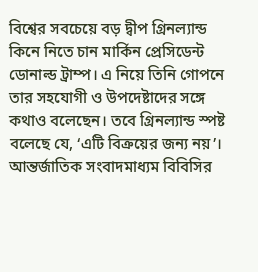বিশ্বের সবচেয়ে বড় দ্বীপ গ্রিনল্যান্ড কিনে নিতে চান মার্কিন প্রেসিডেন্ট ডোনাল্ড ট্রাম্প। এ নিয়ে তিনি গোপনে তার সহযোগী ও উপদেষ্টাদের সঙ্গে কথাও বলেছেন। তবে গ্রিনল্যান্ড স্পষ্ট বলেছে যে, ‘এটি বিক্রয়ের জন্য নয়’।
আন্তর্জাতিক সংবাদমাধ্যম বিবিসির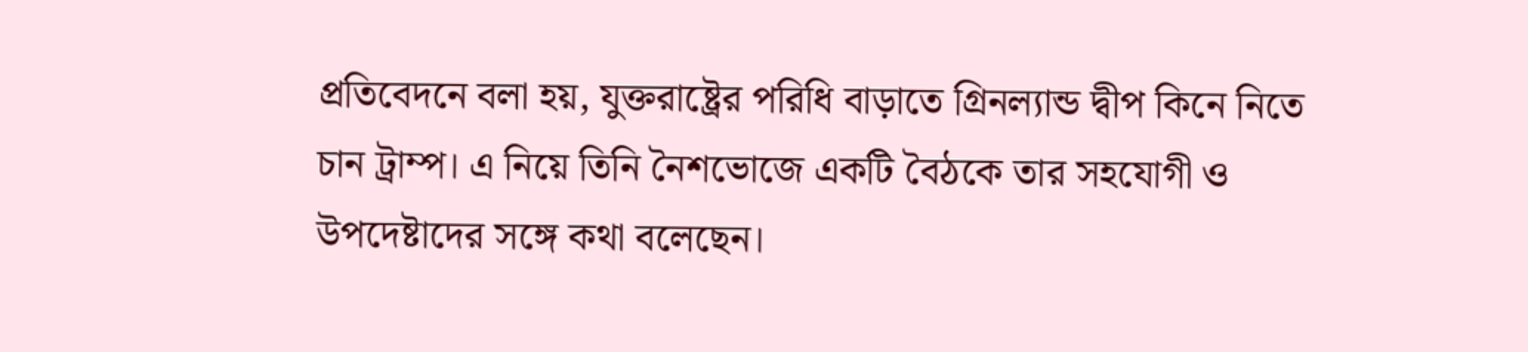প্রতিবেদনে বলা হয়, যুক্তরাষ্ট্রের পরিধি বাড়াতে গ্রিনল্যান্ড দ্বীপ কিনে নিতে চান ট্রাম্প। এ নিয়ে তিনি নৈশভোজে একটি বৈঠকে তার সহযোগী ও উপদেষ্টাদের সঙ্গে কথা বলেছেন।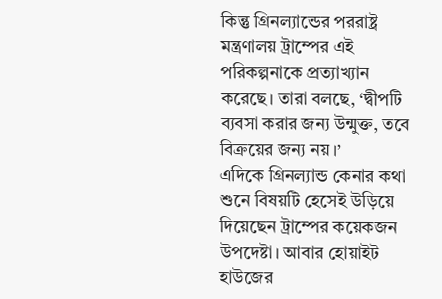কিন্তু গ্রিনল্যান্ডের পররাষ্ট্র মন্ত্রণালয় ট্রাম্পের এই পরিকল্পনাকে প্রত্যাখ্যান করেছে। তারা বলছে, ‘দ্বীপটি ব্যবসা করার জন্য উন্মুক্ত, তবে বিক্রয়ের জন্য নয়।’
এদিকে গ্রিনল্যান্ড কেনার কথা শুনে বিষয়টি হেসেই উড়িয়ে দিয়েছেন ট্রাম্পের কয়েকজন উপদেষ্টা। আবার হোয়াইট হাউজের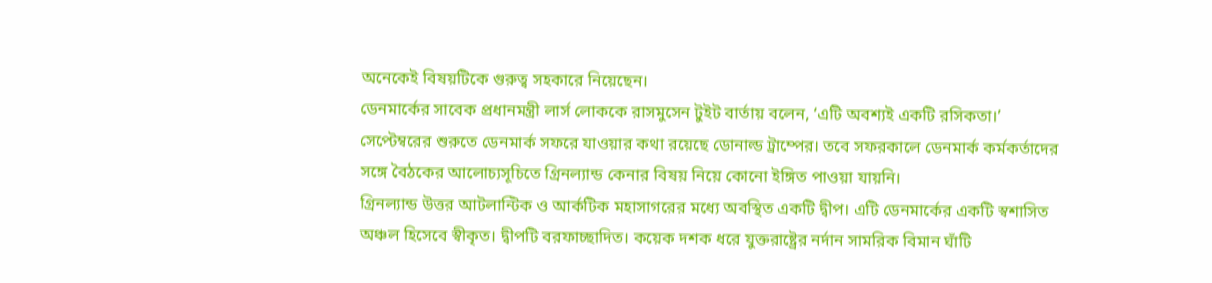অনেকেই বিষয়টিকে গুরুত্ব সহকারে নিয়েছেন।
ডেনমার্কের সাবেক প্রধানমন্ত্রী লার্স লোককে রাসমুসেন টুইট বার্তায় বলেন, ‘এটি অবশ্যই একটি রসিকতা।’
সেপ্টেম্বরের শুরুতে ডেনমার্ক সফরে যাওয়ার কথা রয়েছে ডোনাল্ড ট্রাম্পের। তবে সফরকালে ডেনমার্ক কর্মকর্তাদের সঙ্গে বৈঠকের আলোচ্যসূচিতে গ্রিনল্যান্ড কেনার বিষয় নিয়ে কোনো ইঙ্গিত পাওয়া যায়নি।
গ্রিনল্যান্ড উত্তর আটলান্টিক ও আর্কটিক মহাসাগরের মধ্যে অবস্থিত একটি দ্বীপ। এটি ডেনমার্কের একটি স্বশাসিত অঞ্চল হিসেবে স্বীকৃত। দ্বীপটি বরফাচ্ছাদিত। কয়েক দশক ধরে যুক্তরাষ্ট্রের নর্দান সামরিক বিমান ঘাঁটি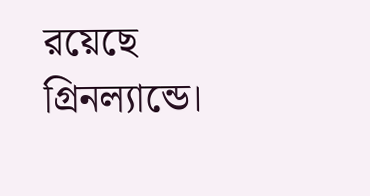রয়েছে গ্রিনল্যান্ডে।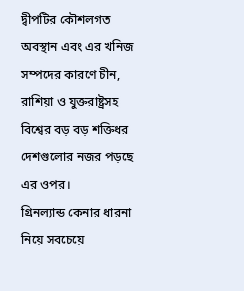দ্বীপটির কৌশলগত অবস্থান এবং এর খনিজ সম্পদের কারণে চীন, রাশিয়া ও যুক্তরাষ্ট্রসহ বিশ্বের বড় বড় শক্তিধর দেশগুলোর নজর পড়ছে এর ওপর।
গ্রিনল্যান্ড কেনার ধারনা নিয়ে সবচেয়ে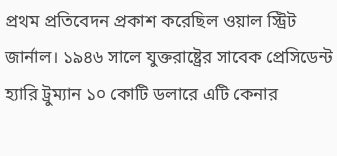প্রথম প্রতিবেদন প্রকাশ করেছিল ওয়াল স্ট্রিট জার্নাল। ১৯৪৬ সালে যুক্তরাষ্ট্রের সাবেক প্রেসিডেন্ট হ্যারি ট্রুম্যান ১০ কোটি ডলারে এটি কেনার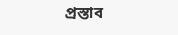প্রস্তাব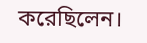করেছিলেন।